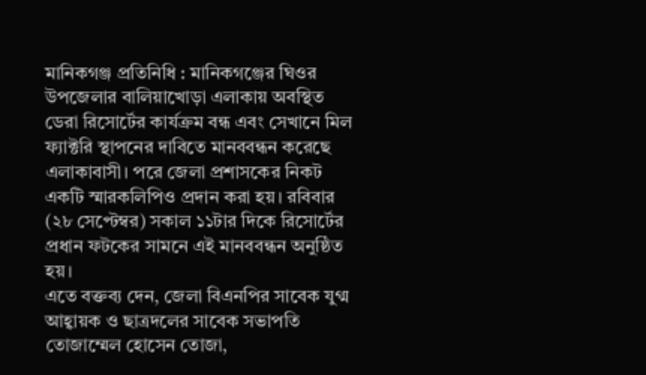মানিকগঞ্জ প্রতিনিধি : মানিকগঞ্জের ঘিওর উপজেলার বালিয়াখোড়া এলাকায় অবস্থিত ডেরা রিসোর্টের কার্যক্রম বন্ধ এবং সেখানে মিল ফ্যাক্টরি স্থাপনের দাবিতে মানববন্ধন করেছে এলাকাবাসী। পরে জেলা প্রশাসকের নিকট একটি স্মারকলিপিও প্রদান করা হয়। রবিবার (২৮ সেপ্টেম্বর) সকাল ১১টার দিকে রিসোর্টের প্রধান ফটকের সামনে এই মানববন্ধন অনুষ্ঠিত হয়।
এতে বক্তব্য দেন, জেলা বিএনপির সাবেক যুগ্ম আহ্বায়ক ও ছাত্রদলের সাবেক সভাপতি তোজাম্মেল হোসেন তোজা,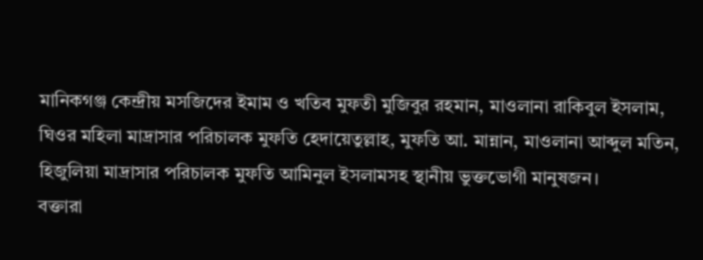মানিকগঞ্জ কেন্দ্রীয় মসজিদের ইমাম ও খতিব মুফতী মুজিবুর রহমান, মাওলানা রাকিবুল ইসলাম, ঘিওর মহিলা মাদ্রাসার পরিচালক মুফতি হেদায়েতুল্লাহ, মুফতি আ. মান্নান, মাওলানা আব্দুল মতিন, হিজুলিয়া মাদ্রাসার পরিচালক মুফতি আমিনুল ইসলামসহ স্থানীয় ভুক্তভোগী মানুষজন।
বক্তারা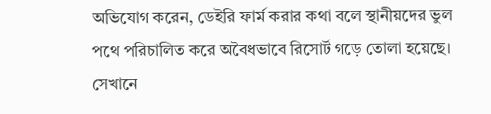অভিযোগ করেন, ডেইরি ফার্ম করার কথা বলে স্থানীয়দের ভুল পথে পরিচালিত করে অবৈধভাবে রিসোর্ট গড়ে তোলা হয়েছে। সেখানে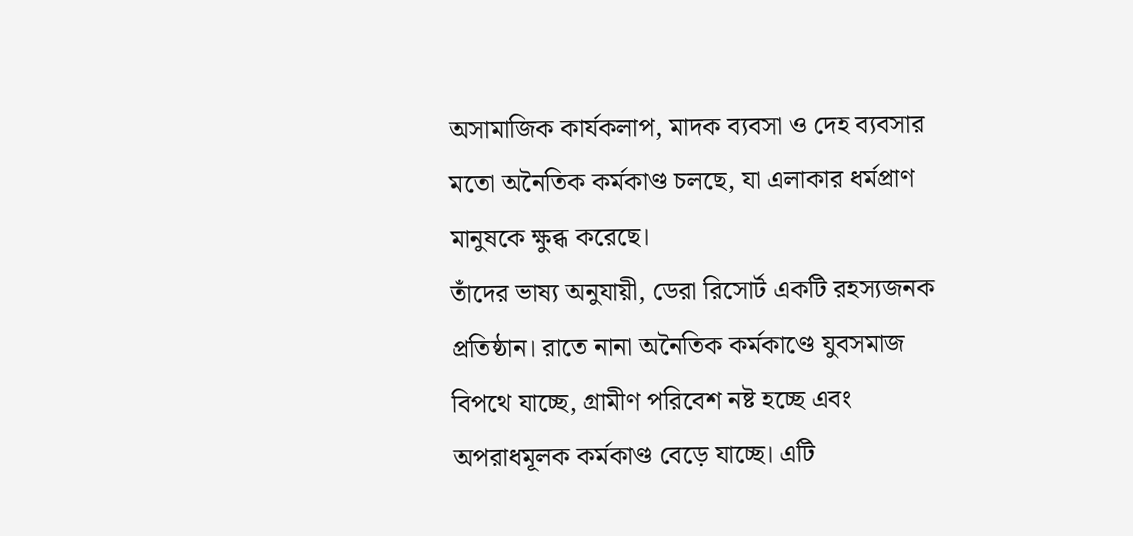অসামাজিক কার্যকলাপ, মাদক ব্যবসা ও দেহ ব্যবসার মতো অনৈতিক কর্মকাণ্ড চলছে, যা এলাকার ধর্মপ্রাণ মানুষকে ক্ষুব্ধ করেছে।
তাঁদের ভাষ্য অনুযায়ী, ডেরা রিসোর্ট একটি রহস্যজনক প্রতিষ্ঠান। রাতে নানা অনৈতিক কর্মকাণ্ডে যুবসমাজ বিপথে যাচ্ছে, গ্রামীণ পরিবেশ নষ্ট হচ্ছে এবং অপরাধমূলক কর্মকাণ্ড বেড়ে যাচ্ছে। এটি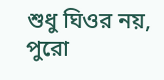শুধু ঘিওর নয়, পুরো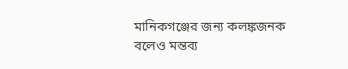মানিকগঞ্জের জন্য কলঙ্কজনক বলেও মন্তব্য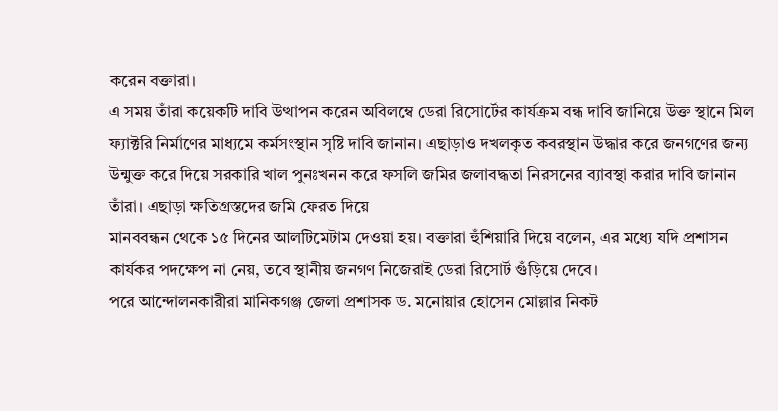করেন বক্তারা।
এ সময় তাঁরা কয়েকটি দাবি উত্থাপন করেন অবিলম্বে ডেরা রিসোর্টের কার্যক্রম বন্ধ দাবি জানিয়ে উক্ত স্থানে মিল ফ্যাক্টরি নির্মাণের মাধ্যমে কর্মসংস্থান সৃষ্টি দাবি জানান। এছাড়াও দখলকৃত কবরস্থান উদ্ধার করে জনগণের জন্য উন্মুক্ত করে দিয়ে সরকারি খাল পুনঃখনন করে ফসলি জমির জলাবদ্ধতা নিরসনের ব্যাবস্থা করার দাবি জানান তাঁরা। এছাড়া ক্ষতিগ্রস্তদের জমি ফেরত দিয়ে
মানববন্ধন থেকে ১৫ দিনের আলটিমেটাম দেওয়া হয়। বক্তারা হুঁশিয়ারি দিয়ে বলেন, এর মধ্যে যদি প্রশাসন কার্যকর পদক্ষেপ না নেয়, তবে স্থানীয় জনগণ নিজেরাই ডেরা রিসোর্ট গুঁড়িয়ে দেবে।
পরে আন্দোলনকারীরা মানিকগঞ্জ জেলা প্রশাসক ড. মনোয়ার হোসেন মোল্লার নিকট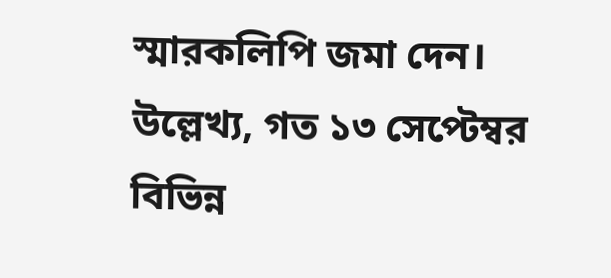স্মারকলিপি জমা দেন।
উল্লেখ্য, গত ১৩ সেপ্টেম্বর বিভিন্ন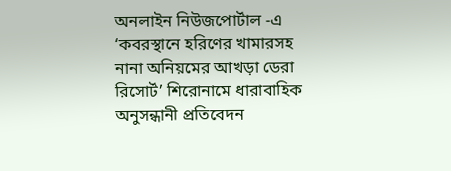অনলাইন নিউজপোর্টাল -এ ‘কবরস্থানে হরিণের খামারসহ নানা অনিয়মের আখড়া ডেরা রিসোর্ট’ শিরোনামে ধারাবাহিক অনুসন্ধানী প্রতিবেদন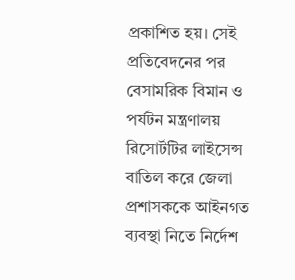প্রকাশিত হয়। সেই প্রতিবেদনের পর বেসামরিক বিমান ও পর্যটন মন্ত্রণালয় রিসোর্টটির লাইসেন্স বাতিল করে জেলা প্রশাসককে আইনগত ব্যবস্থা নিতে নির্দেশ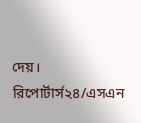দেয়।
রিপোর্টার্স২৪/এসএন